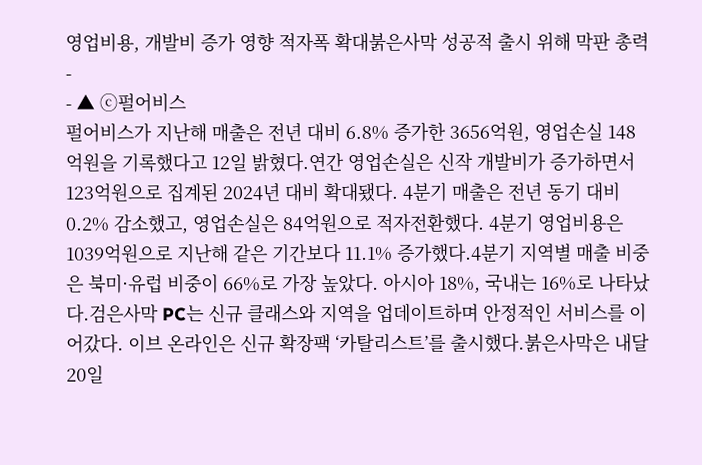영업비용, 개발비 증가 영향 적자폭 확대붉은사막 성공적 출시 위해 막판 총력
-
- ▲ ⓒ펄어비스
펄어비스가 지난해 매출은 전년 대비 6.8% 증가한 3656억원, 영업손실 148억원을 기록했다고 12일 밝혔다.연간 영업손실은 신작 개발비가 증가하면서 123억원으로 집계된 2024년 대비 확대됐다. 4분기 매출은 전년 동기 대비 0.2% 감소했고, 영업손실은 84억원으로 적자전환했다. 4분기 영업비용은 1039억원으로 지난해 같은 기간보다 11.1% 증가했다.4분기 지역별 매출 비중은 북미·유럽 비중이 66%로 가장 높았다. 아시아 18%, 국내는 16%로 나타났다.검은사막 PC는 신규 클래스와 지역을 업데이트하며 안정적인 서비스를 이어갔다. 이브 온라인은 신규 확장팩 ‘카탈리스트’를 출시했다.붉은사막은 내달 20일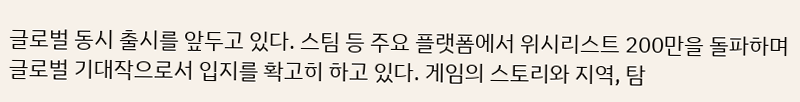글로벌 동시 출시를 앞두고 있다. 스팀 등 주요 플랫폼에서 위시리스트 200만을 돌파하며 글로벌 기대작으로서 입지를 확고히 하고 있다. 게임의 스토리와 지역, 탐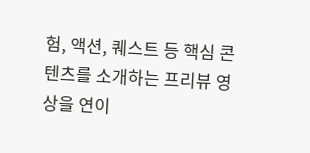험, 액션, 퀘스트 등 핵심 콘텐츠를 소개하는 프리뷰 영상을 연이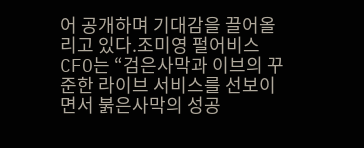어 공개하며 기대감을 끌어올리고 있다.조미영 펄어비스 CFO는 “검은사막과 이브의 꾸준한 라이브 서비스를 선보이면서 붉은사막의 성공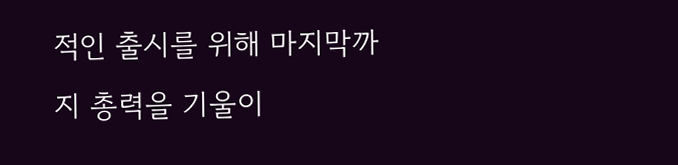적인 출시를 위해 마지막까지 총력을 기울이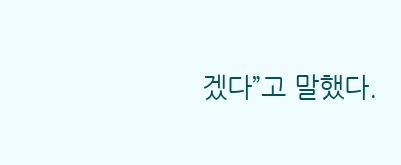겠다”고 말했다.